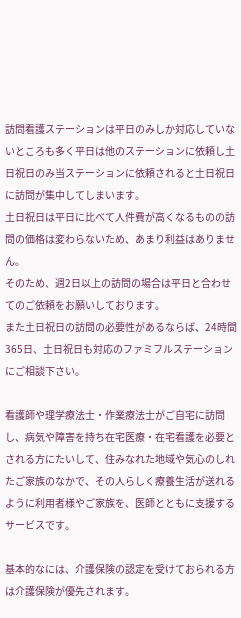訪問看護ステーションは平日のみしか対応していないところも多く平日は他のステーションに依頼し土日祝日のみ当ステーションに依頼されると土日祝日に訪問が集中してしまいます。
土日祝日は平日に比べて人件費が高くなるものの訪問の価格は変わらないため、あまり利益はありません。
そのため、週2日以上の訪問の場合は平日と合わせてのご依頼をお願いしております。
また土日祝日の訪問の必要性があるならば、24時間365日、土日祝日も対応のファミフルステーションにご相談下さい。

看護師や理学療法士・作業療法士がご自宅に訪問し、病気や障害を持ち在宅医療・在宅看護を必要とされる方にたいして、住みなれた地域や気心のしれたご家族のなかで、その人らしく療養生活が送れるように利用者様やご家族を、医師とともに支援するサービスです。

基本的なには、介護保険の認定を受けておられる方は介護保険が優先されます。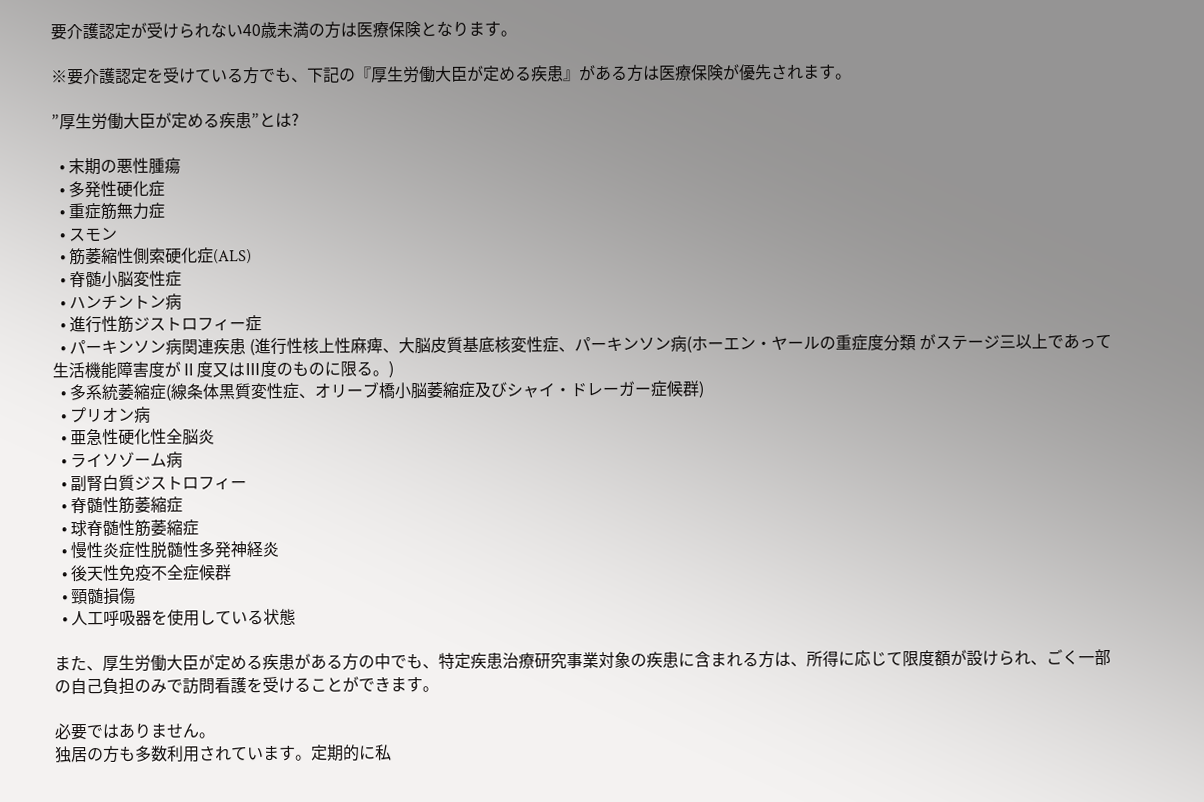要介護認定が受けられない40歳未満の方は医療保険となります。

※要介護認定を受けている方でも、下記の『厚生労働大臣が定める疾患』がある方は医療保険が優先されます。

”厚生労働大臣が定める疾患”とは?

  • 末期の悪性腫瘍
  • 多発性硬化症
  • 重症筋無力症
  • スモン
  • 筋萎縮性側索硬化症(ALS)
  • 脊髄小脳変性症
  • ハンチントン病
  • 進行性筋ジストロフィー症
  • パーキンソン病関連疾患 (進行性核上性麻痺、大脳皮質基底核変性症、パーキンソン病(ホーエン・ヤールの重症度分類 がステージ三以上であって生活機能障害度がⅡ度又はⅢ度のものに限る。)
  • 多系統萎縮症(線条体黒質変性症、オリーブ橋小脳萎縮症及びシャイ・ドレーガー症候群)
  • プリオン病
  • 亜急性硬化性全脳炎
  • ライソゾーム病
  • 副腎白質ジストロフィー
  • 脊髄性筋萎縮症
  • 球脊髄性筋萎縮症
  • 慢性炎症性脱髄性多発神経炎
  • 後天性免疫不全症候群
  • 頸髄損傷
  • 人工呼吸器を使用している状態

また、厚生労働大臣が定める疾患がある方の中でも、特定疾患治療研究事業対象の疾患に含まれる方は、所得に応じて限度額が設けられ、ごく一部の自己負担のみで訪問看護を受けることができます。

必要ではありません。
独居の方も多数利用されています。定期的に私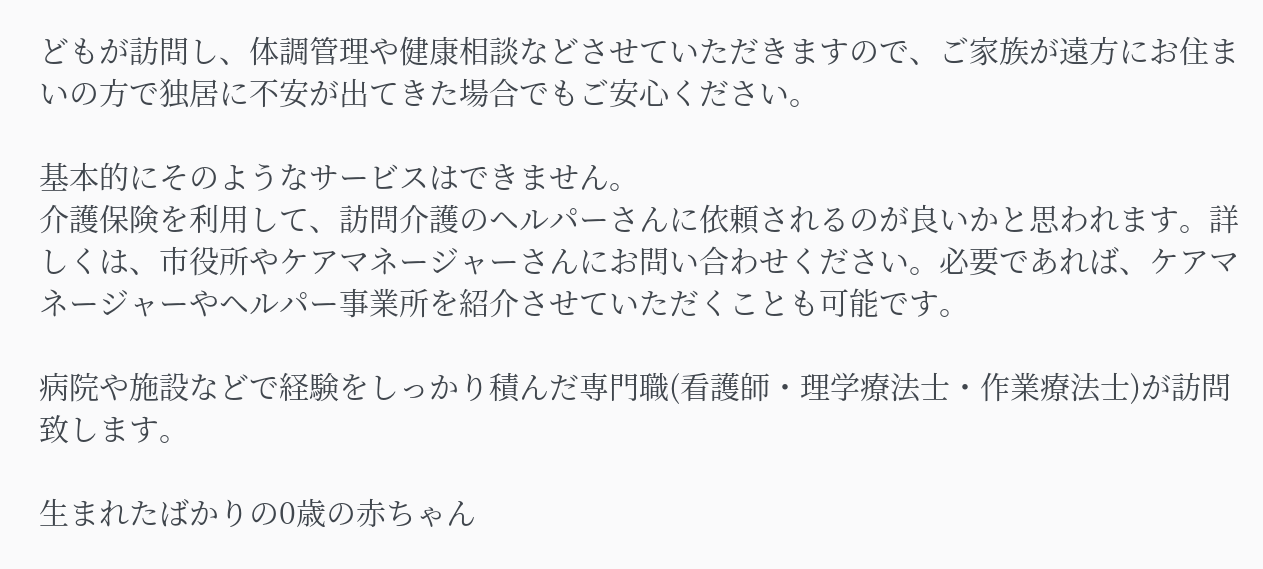どもが訪問し、体調管理や健康相談などさせていただきますので、ご家族が遠方にお住まいの方で独居に不安が出てきた場合でもご安心ください。

基本的にそのようなサービスはできません。
介護保険を利用して、訪問介護のヘルパーさんに依頼されるのが良いかと思われます。詳しくは、市役所やケアマネージャーさんにお問い合わせください。必要であれば、ケアマネージャーやヘルパー事業所を紹介させていただくことも可能です。

病院や施設などで経験をしっかり積んだ専門職(看護師・理学療法士・作業療法士)が訪問致します。

生まれたばかりの0歳の赤ちゃん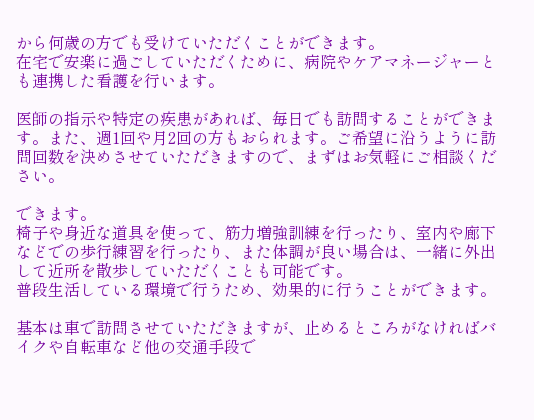から何歳の方でも受けていただくことができます。
在宅で安楽に過ごしていただくために、病院やケアマネージャーとも連携した看護を行います。

医師の指示や特定の疾患があれば、毎日でも訪問することができます。また、週1回や月2回の方もおられます。ご希望に沿うように訪問回数を決めさせていただきますので、まずはお気軽にご相談ください。

できます。
椅子や身近な道具を使って、筋力増強訓練を行ったり、室内や廊下などでの歩行練習を行ったり、また体調が良い場合は、一緒に外出して近所を散歩していただくことも可能です。
普段生活している環境で行うため、効果的に行うことができます。

基本は車で訪問させていただきますが、止めるところがなければバイクや自転車など他の交通手段で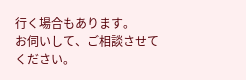行く場合もあります。
お伺いして、ご相談させてください。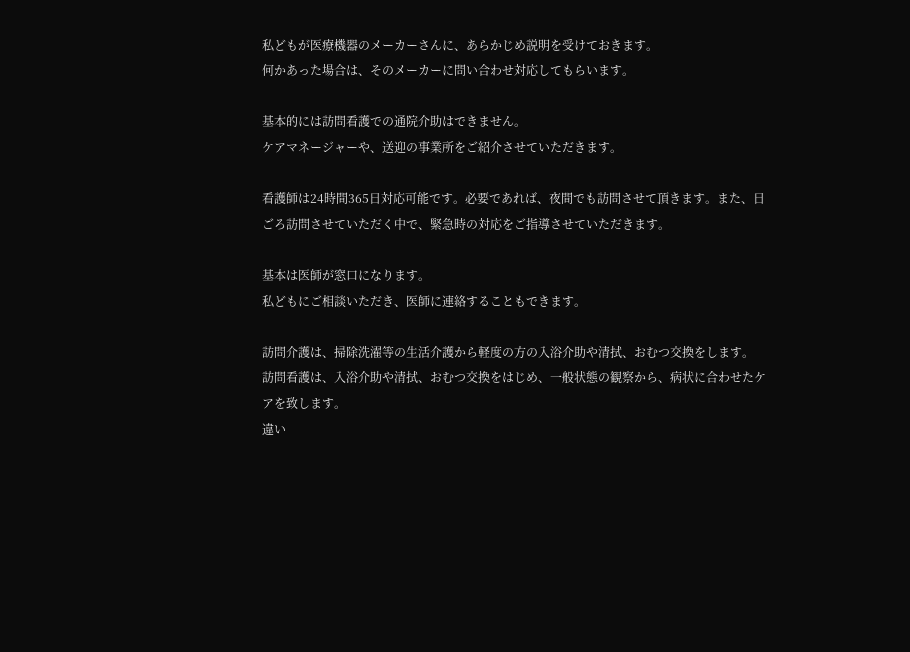私どもが医療機器のメーカーさんに、あらかじめ説明を受けておきます。
何かあった場合は、そのメーカーに問い合わせ対応してもらいます。

基本的には訪問看護での通院介助はできません。
ケアマネージャーや、送迎の事業所をご紹介させていただきます。

看護師は24時間365日対応可能です。必要であれば、夜間でも訪問させて頂きます。また、日ごろ訪問させていただく中で、緊急時の対応をご指導させていただきます。

基本は医師が窓口になります。
私どもにご相談いただき、医師に連絡することもできます。

訪問介護は、掃除洗濯等の生活介護から軽度の方の入浴介助や清拭、おむつ交換をします。
訪問看護は、入浴介助や清拭、おむつ交換をはじめ、一般状態の観察から、病状に合わせたケアを致します。
違い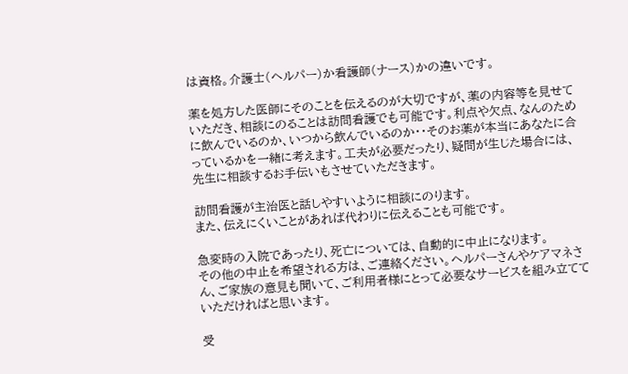は資格。介護士(ヘルパー)か看護師(ナース)かの違いです。

薬を処方した医師にそのことを伝えるのが大切ですが、薬の内容等を見せていただき、相談にのることは訪問看護でも可能です。利点や欠点、なんのために飲んでいるのか、いつから飲んでいるのか・・そのお薬が本当にあなたに合っているかを一緒に考えます。工夫が必要だったり、疑問が生じた場合には、先生に相談するお手伝いもさせていただきます。

訪問看護が主治医と話しやすいように相談にのります。
また、伝えにくいことがあれば代わりに伝えることも可能です。

急変時の入院であったり、死亡については、自動的に中止になります。
その他の中止を希望される方は、ご連絡ください。ヘルパーさんやケアマネさん、ご家族の意見も聞いて、ご利用者様にとって必要なサービスを組み立てていただければと思います。

受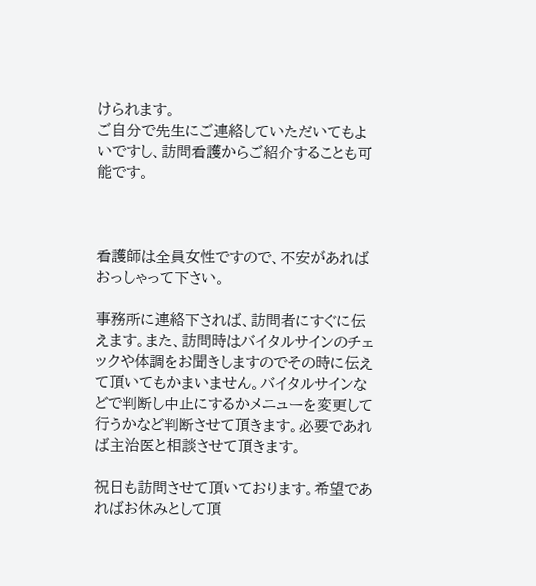けられます。
ご自分で先生にご連絡していただいてもよいですし、訪問看護からご紹介することも可能です。



看護師は全員女性ですので、不安があればおっしゃって下さい。

事務所に連絡下されば、訪問者にすぐに伝えます。また、訪問時はバイタルサインのチェックや体調をお聞きしますのでその時に伝えて頂いてもかまいません。バイタルサインなどで判断し中止にするかメニューを変更して行うかなど判断させて頂きます。必要であれば主治医と相談させて頂きます。

祝日も訪問させて頂いております。希望であればお休みとして頂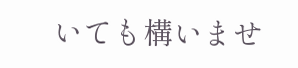いても構いませ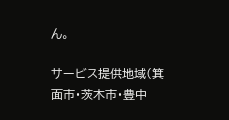ん。

サービス提供地域(箕面市・茨木市・豊中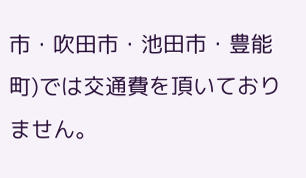市・吹田市・池田市・豊能町)では交通費を頂いておりません。